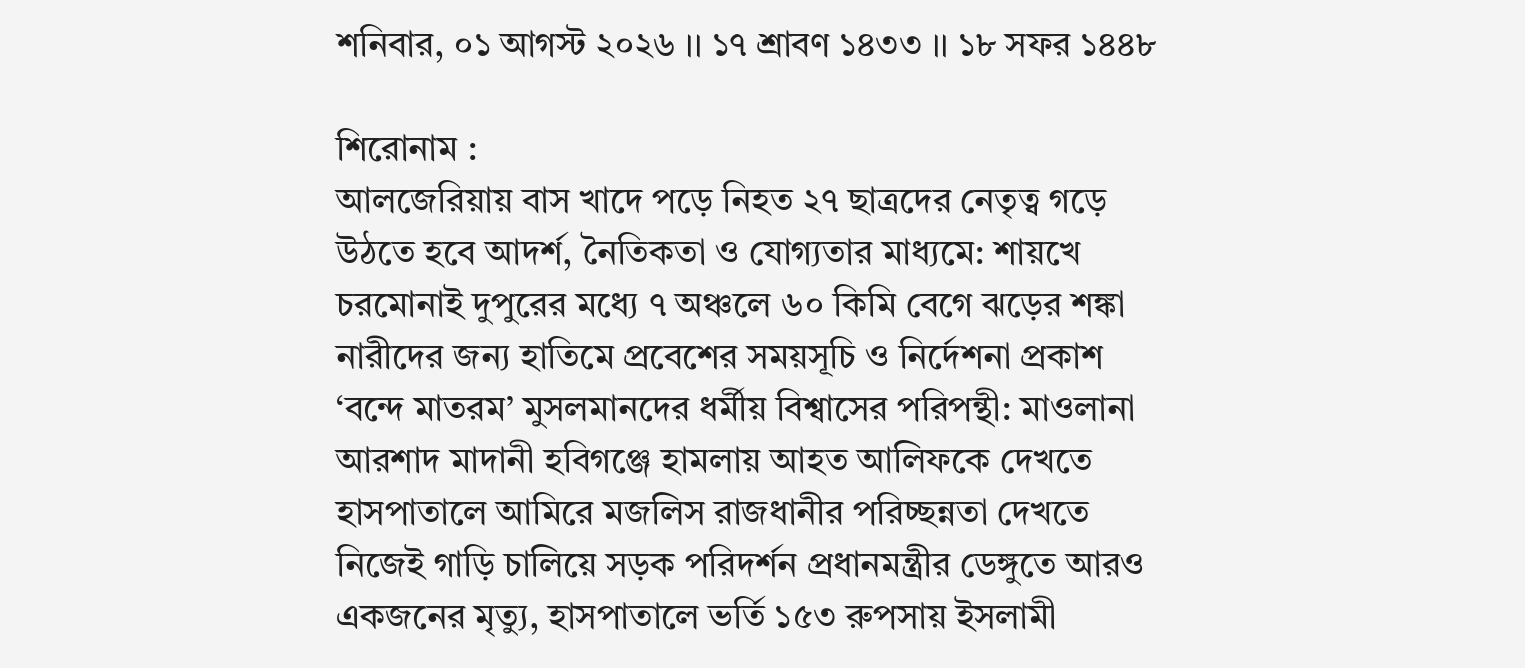শনিবার, ০১ আগস্ট ২০২৬ ।। ১৭ শ্রাবণ ১৪৩৩ ।। ১৮ সফর ১৪৪৮

শিরোনাম :
আলজেরিয়ায় বাস খাদে পড়ে নিহত ২৭ ছাত্রদের নেতৃত্ব গড়ে উঠতে হবে আদর্শ, নৈতিকতা ও যোগ্যতার মাধ্যমে: শায়খে চরমোনাই দুপুরের মধ্যে ৭ অঞ্চলে ৬০ কিমি বেগে ঝড়ের শঙ্কা নারীদের জন্য হাতিমে প্রবেশের সময়সূচি ও নির্দেশনা প্রকাশ ‘বন্দে মাতরম’ মুসলমানদের ধর্মীয় বিশ্বাসের পরিপন্থী: মাওলানা আরশাদ মাদানী হবিগঞ্জে হামলায় আহত আলিফকে দেখতে হাসপাতালে আমিরে মজলিস রাজধানীর পরিচ্ছন্নতা দেখতে নিজেই গাড়ি চালিয়ে সড়ক পরিদর্শন প্রধানমন্ত্রীর ডেঙ্গুতে আরও একজনের মৃত্যু, হাসপাতালে ভর্তি ১৫৩ রুপসায় ইসলামী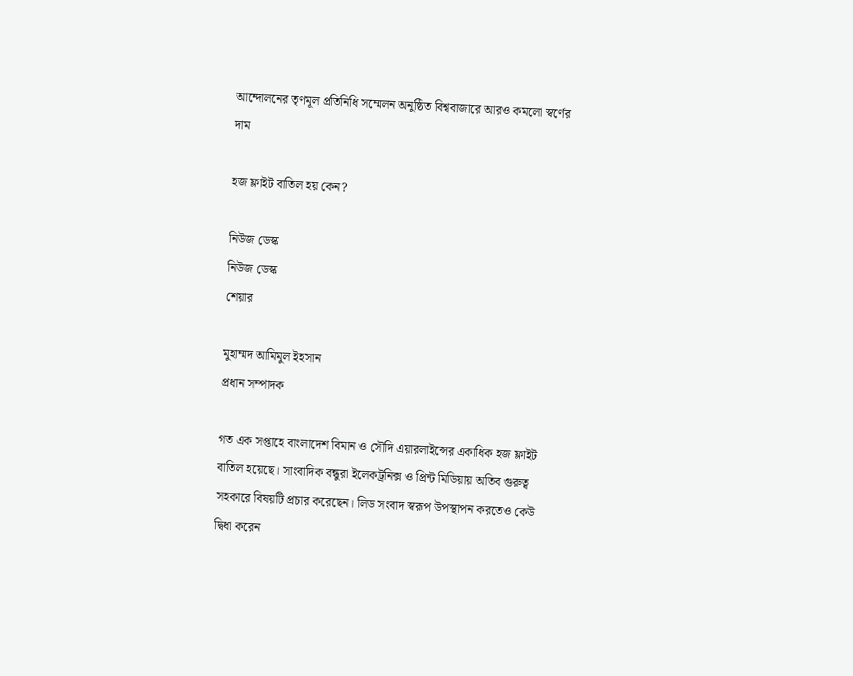আন্দোলনের তৃণমূল প্রতিনিধি সম্মেলন অনুষ্ঠিত বিশ্ববাজারে আরও কমলো স্বর্ণের দাম

হজ ফ্লাইট বাতিল হয় কেন?

নিউজ ডেস্ক
নিউজ ডেস্ক
শেয়ার

মুহাম্মদ আমিমুল ইহসান
প্রধান সম্পাদক

গত এক সপ্তাহে বাংলাদেশ বিমান ও সৌদি এয়ারলাইন্সের একাধিক হজ ফ্লাইট বাতিল হয়েছে। সাংবাদিক বন্ধুরা ইলেকট্রনিক্স ও প্রিন্ট মিডিয়ায় অতিব গুরুত্ব সহকারে বিষয়টি প্রচার করেছেন। লিড সংবাদ স্বরূপ উপস্থাপন করতেও কেউ দ্বিধা করেন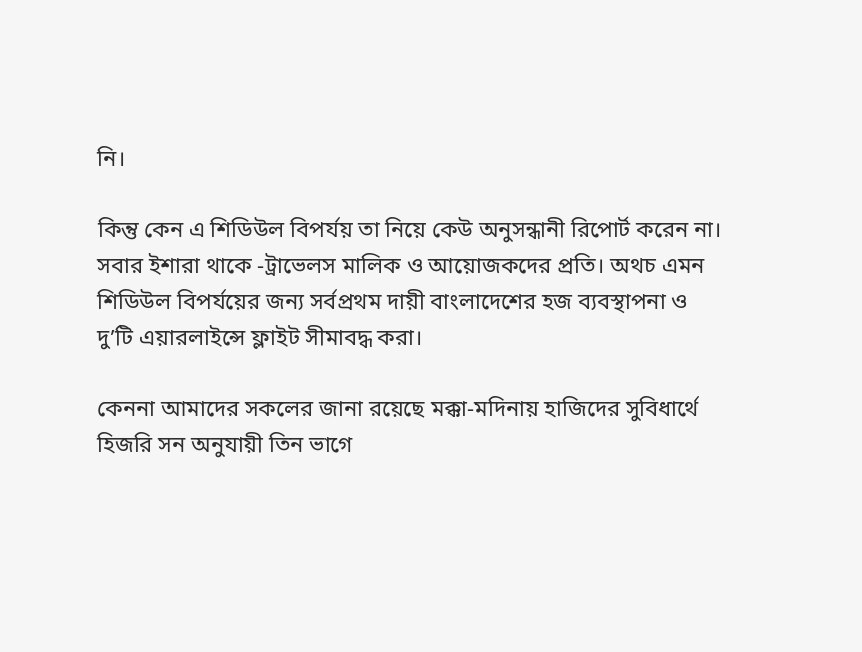নি।

কিন্তু কেন এ শিডিউল বিপর্যয় তা নিয়ে কেউ অনুসন্ধানী রিপোর্ট করেন না। সবার ইশারা থাকে -ট্রাভেলস মালিক ও আয়োজকদের প্রতি। অথচ এমন শিডিউল বিপর্যয়ের জন্য সর্বপ্রথম দায়ী বাংলাদেশের হজ ব্যবস্থাপনা ও দু’টি এয়ারলাইন্সে ফ্লাইট সীমাবদ্ধ করা।

কেননা আমাদের সকলের জানা রয়েছে মক্কা-মদিনায় হাজিদের সুবিধার্থে হিজরি সন অনুযায়ী তিন ভাগে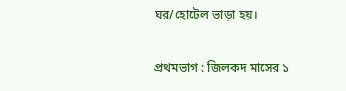ঘর/হোটেল ভাড়া হয়।

প্রথমভাগ : জিলকদ মাসের ১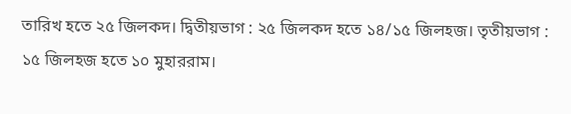তারিখ হতে ২৫ জিলকদ। দ্বিতীয়ভাগ : ২৫ জিলকদ হতে ১৪/১৫ জিলহজ। তৃতীয়ভাগ : ১৫ জিলহজ হতে ১০ মুহাররাম।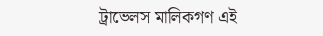ট্রাভেলস মালিকগণ এই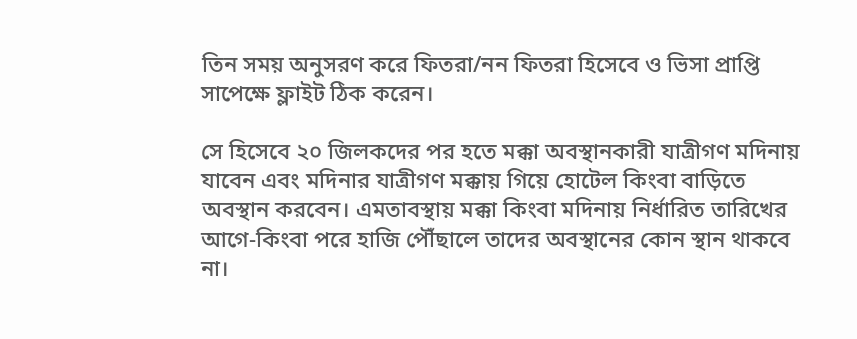তিন সময় অনুসরণ করে ফিতরা/নন ফিতরা হিসেবে ও ভিসা প্রাপ্তি সাপেক্ষে ফ্লাইট ঠিক করেন।

সে হিসেবে ২০ জিলকদের পর হতে মক্কা অবস্থানকারী যাত্রীগণ মদিনায় যাবেন এবং মদিনার যাত্রীগণ মক্কায় গিয়ে হোটেল কিংবা বাড়িতে অবস্থান করবেন। এমতাবস্থায় মক্কা কিংবা মদিনায় নির্ধারিত তারিখের আগে-কিংবা পরে হাজি পৌঁছালে তাদের অবস্থানের কোন স্থান থাকবে না।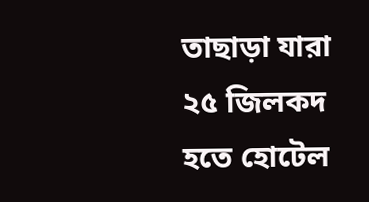তাছাড়া যারা ২৫ জিলকদ হতে হোটেল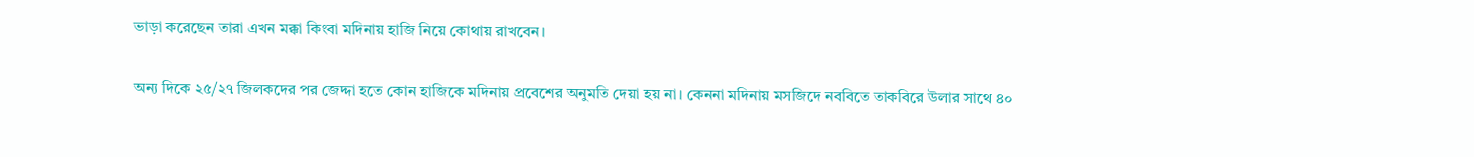ভাড়া করেছেন তারা এখন মক্কা কিংবা মদিনায় হাজি নিয়ে কোথায় রাখবেন।

অন্য দিকে ২৫/২৭ জিলকদের পর জেদ্দা হতে কোন হাজিকে মদিনায় প্রবেশের অনুমতি দেয়া হয় না। কেননা মদিনায় মসজিদে নববিতে তাকবিরে উলার সাথে ৪০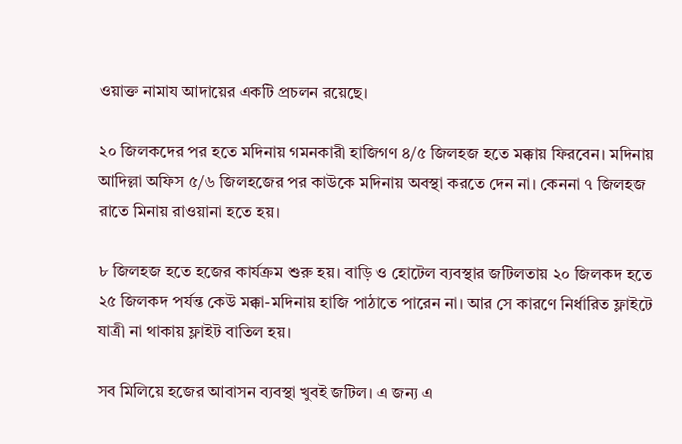ওয়াক্ত নামায আদায়ের একটি প্রচলন রয়েছে।

২০ জিলকদের পর হতে মদিনায় গমনকারী হাজিগণ ৪/৫ জিলহজ হতে মক্কায় ফিরবেন। মদিনায় আদিল্লা অফিস ৫/৬ জিলহজের পর কাউকে মদিনায় অবস্থা করতে দেন না। কেননা ৭ জিলহজ রাতে মিনায় রাওয়ানা হতে হয়।

৮ জিলহজ হতে হজের কার্যক্রম শুরু হয়। বাড়ি ও হোটেল ব্যবস্থার জটিলতায় ২০ জিলকদ হতে ২৫ জিলকদ পর্যন্ত কেউ মক্কা-মদিনায় হাজি পাঠাতে পারেন না। আর সে কারণে নির্ধারিত ফ্লাইটে যাত্রী না থাকায় ফ্লাইট বাতিল হয়।

সব মিলিয়ে হজের আবাসন ব্যবস্থা খুবই জটিল। এ জন্য এ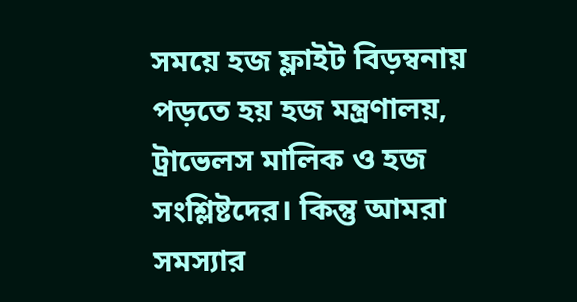সময়ে হজ ফ্লাইট বিড়ম্বনায় পড়তে হয় হজ মন্ত্রণালয়, ট্রাভেলস মালিক ও হজ সংশ্লিষ্টদের। কিন্তু আমরা সমস্যার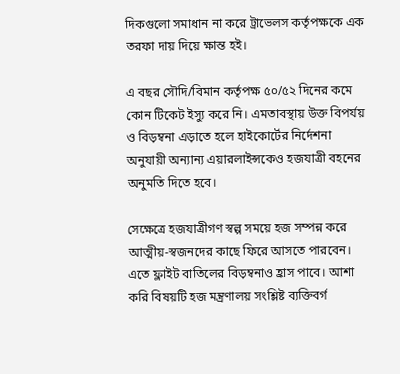দিকগুলো সমাধান না করে ট্রাভেলস কর্তৃপক্ষকে এক তরফা দায় দিয়ে ক্ষান্ত হই।

এ বছর সৌদি/বিমান কর্তৃপক্ষ ৫০/৫২ দিনের কমে কোন টিকেট ইস্যু করে নি। এমতাবস্থায় উক্ত বিপর্যয় ও বিড়ম্বনা এড়াতে হলে হাইকোর্টের নির্দেশনা অনুযায়ী অন্যান্য এয়ারলাইন্সকেও হজযাত্রী বহনের অনুমতি দিতে হবে।

সেক্ষেত্রে হজযাত্রীগণ স্বল্প সময়ে হজ সম্পন্ন করে আত্মীয়-স্বজনদের কাছে ফিরে আসতে পারবেন। এতে ফ্লাইট বাতিলের বিড়ম্বনাও হ্রাস পাবে। আশা করি বিষয়টি হজ মন্ত্রণালয় সংশ্লিষ্ট ব্যক্তিবর্গ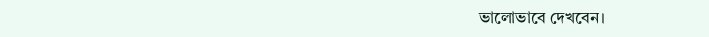ভালোভাবে দেখবেন।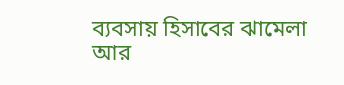ব্যবসায় হিসাবের ঝামেলা আর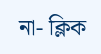না- ক্লিক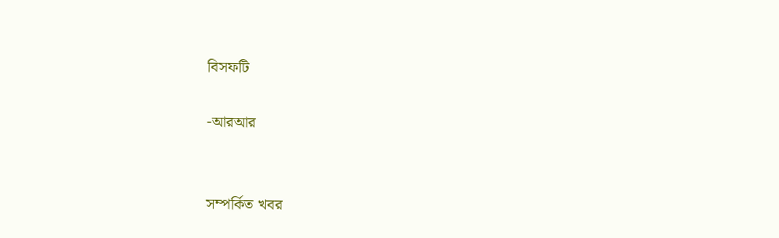বিসফটি

-আরআর


সম্পর্কিত খবর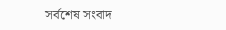সর্বশেষ সংবাদ